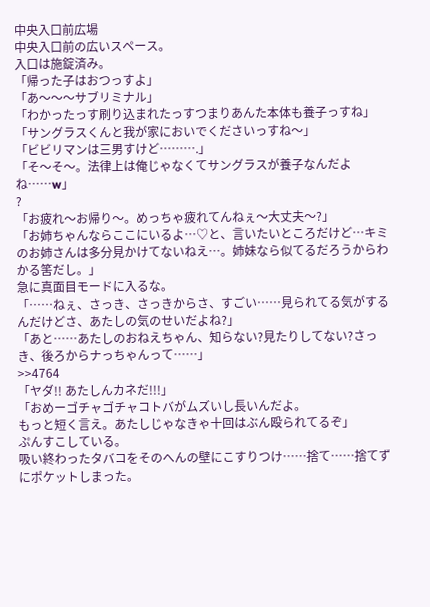中央入口前広場
中央入口前の広いスペース。
入口は施錠済み。
「帰った子はおつっすよ」
「あ〜〜〜サブリミナル」
「わかったっす刷り込まれたっすつまりあんた本体も養子っすね」
「サングラスくんと我が家においでくださいっすね〜」
「ビビリマンは三男すけど……….」
「そ〜そ〜。法律上は俺じゃなくてサングラスが養子なんだよね……w」
?
「お疲れ〜お帰り〜。めっちゃ疲れてんねぇ〜大丈夫〜?」
「お姉ちゃんならここにいるよ…♡と、言いたいところだけど…キミのお姉さんは多分見かけてないねえ…。姉妹なら似てるだろうからわかる筈だし。」
急に真面目モードに入るな。
「……ねぇ、さっき、さっきからさ、すごい……見られてる気がするんだけどさ、あたしの気のせいだよね?」
「あと……あたしのおねえちゃん、知らない?見たりしてない?さっき、後ろからナっちゃんって……」
>>4764
「ヤダ!! あたしんカネだ!!!」
「おめーゴチャゴチャコトバがムズいし長いんだよ。
もっと短く言え。あたしじゃなきゃ十回はぶん殴られてるぞ」
ぷんすこしている。
吸い終わったタバコをそのへんの壁にこすりつけ……捨て……捨てずにポケットしまった。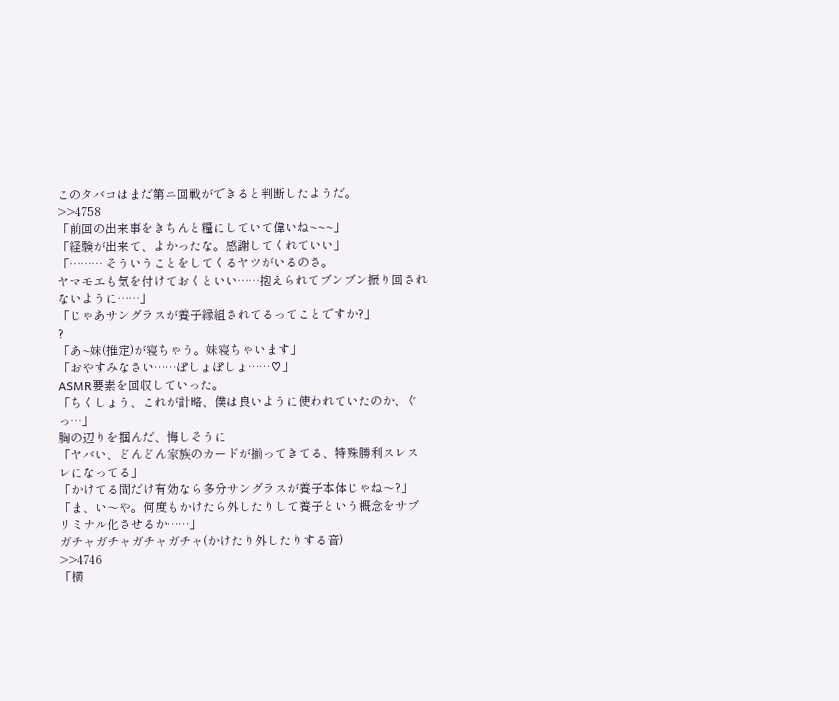このタバコはまだ第ニ回戦ができると判断したようだ。
>>4758
「前回の出来事をきちんと糧にしていて偉いね~~~」
「経験が出来て、よかったな。感謝してくれていい」
「……… そういうことをしてくるヤツがいるのさ。
ヤマモエも気を付けておくといい……抱えられてブンブン振り回されないように……」
「じゃあサングラスが養子縁組されてるってことですか?」
?
「あ~妹(推定)が寝ちゃう。妹寝ちゃいます」
「おやすみなさい……ぽしょぽしょ……♡」
ASMR要素を回収していった。
「ちくしょう、これが計略、僕は良いように使われていたのか、ぐっ…」
胸の辺りを掴んだ、悔しそうに
「ヤバい、どんどん家族のカードが揃ってきてる、特殊勝利スレスレになってる」
「かけてる間だけ有効なら多分サングラスが養子本体じゃね〜?」
「ま、い〜や。何度もかけたら外したりして養子という概念をサブリミナル化させるか……」
ガチャガチャガチャガチャ(かけたり外したりする音)
>>4746
「横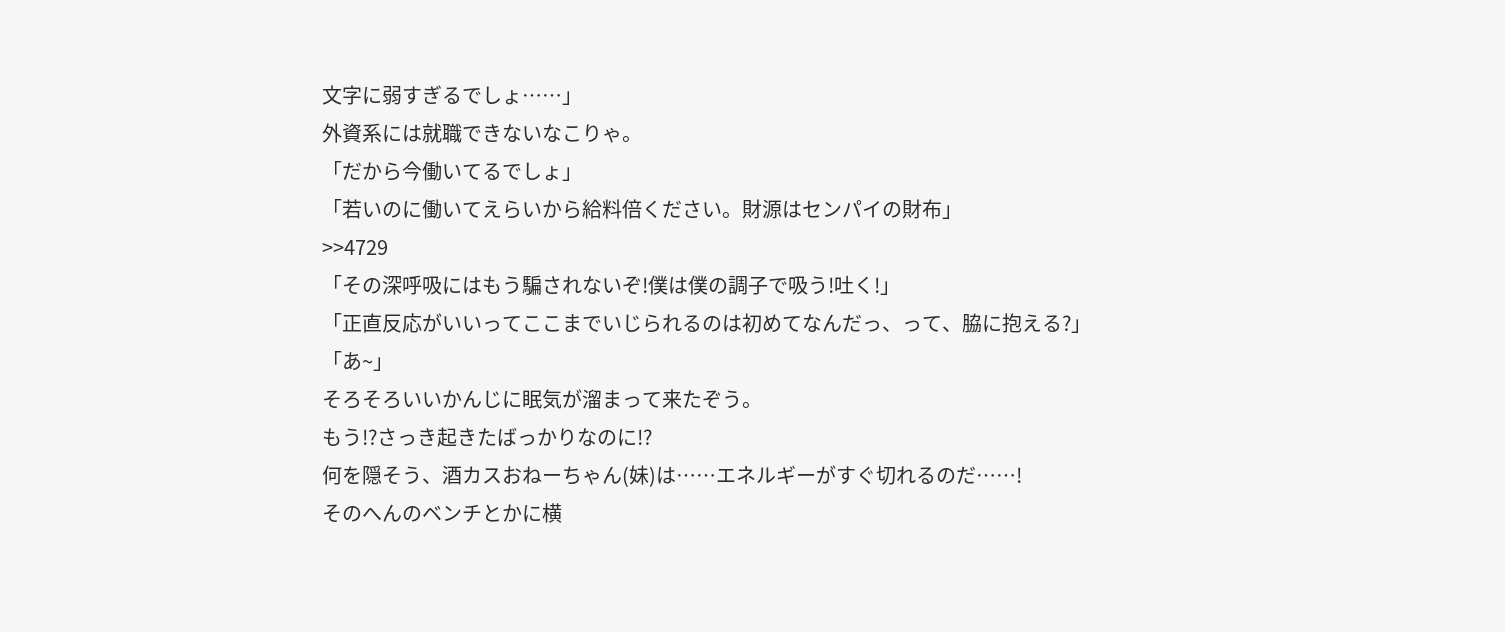文字に弱すぎるでしょ……」
外資系には就職できないなこりゃ。
「だから今働いてるでしょ」
「若いのに働いてえらいから給料倍ください。財源はセンパイの財布」
>>4729
「その深呼吸にはもう騙されないぞ!僕は僕の調子で吸う!吐く!」
「正直反応がいいってここまでいじられるのは初めてなんだっ、って、脇に抱える?」
「あ~」
そろそろいいかんじに眠気が溜まって来たぞう。
もう!?さっき起きたばっかりなのに!?
何を隠そう、酒カスおねーちゃん(妹)は……エネルギーがすぐ切れるのだ……!
そのへんのベンチとかに横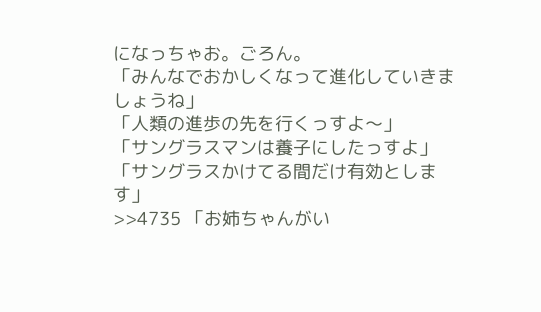になっちゃお。ごろん。
「みんなでおかしくなって進化していきましょうね」
「人類の進歩の先を行くっすよ〜」
「サングラスマンは養子にしたっすよ」
「サングラスかけてる間だけ有効とします」
>>4735 「お姉ちゃんがい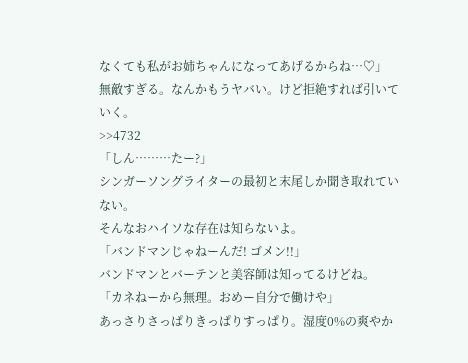なくても私がお姉ちゃんになってあげるからね…♡」
無敵すぎる。なんかもうヤバい。けど拒絶すれば引いていく。
>>4732
「しん………たー?」
シンガーソングライターの最初と末尾しか聞き取れていない。
そんなおハイソな存在は知らないよ。
「バンドマンじゃねーんだ! ゴメン!!」
バンドマンとバーテンと美容師は知ってるけどね。
「カネねーから無理。おめー自分で働けや」
あっさりさっぱりきっぱりすっぱり。湿度0%の爽やか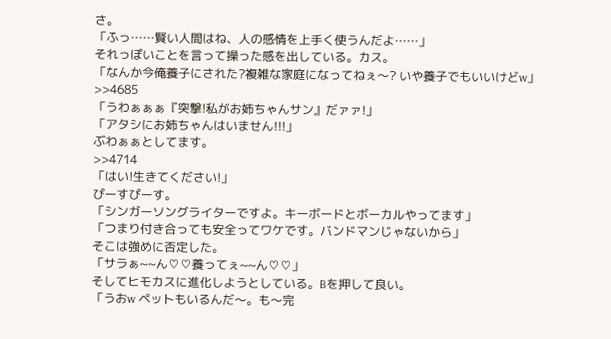さ。
「ふっ……賢い人間はね、人の感情を上手く使うんだよ……」
それっぽいことを言って操った感を出している。カス。
「なんか今俺養子にされた?複雑な家庭になってねぇ〜? いや養子でもいいけどw」
>>4685
「うわぁぁぁ『突撃!私がお姉ちゃんサン』だァァ!」
「アタシにお姉ちゃんはいません!!!」
ぶわぁぁとしてます。
>>4714
「はい!生きてください!」
ぴーすぴーす。
「シンガーソングライターですよ。キーボードとボーカルやってます」
「つまり付き合っても安全ってワケです。バンドマンじゃないから」
そこは強めに否定した。
「サラぁ~~ん♡♡養ってぇ~~ん♡♡」
そしてヒモカスに進化しようとしている。Bを押して良い。
「うおw ペットもいるんだ〜。も〜完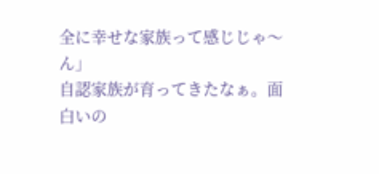全に幸せな家族って感じじゃ〜ん」
自認家族が育ってきたなぁ。面白いの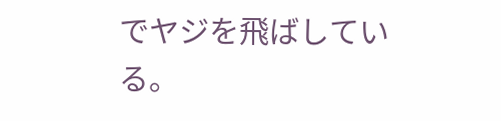でヤジを飛ばしている。